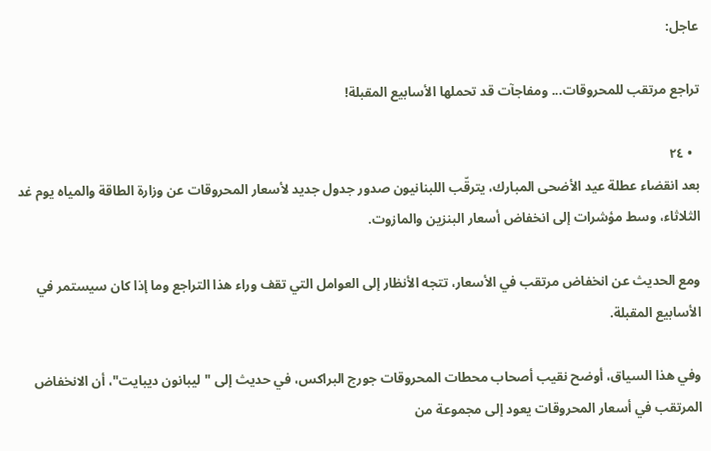عاجل:

تراجع مرتقب للمحروقات... ومفاجآت قد تحملها الأسابيع المقبلة!

  • ٢٤
بعد انقضاء عطلة عيد الأضحى المبارك، يترقّب اللبنانيون صدور جدول جديد لأسعار المحروقات عن وزارة الطاقة والمياه يوم غد الثلاثاء، وسط مؤشرات إلى انخفاض أسعار البنزين والمازوت.

ومع الحديث عن انخفاض مرتقب في الأسعار، تتجه الأنظار إلى العوامل التي تقف وراء هذا التراجع وما إذا كان سيستمر في الأسابيع المقبلة.

وفي هذا السياق، أوضح نقيب أصحاب محطات المحروقات جورج البراكس، في حديث إلى "ليبانون ديبايت"، أن الانخفاض المرتقب في أسعار المحروقات يعود إلى مجموعة من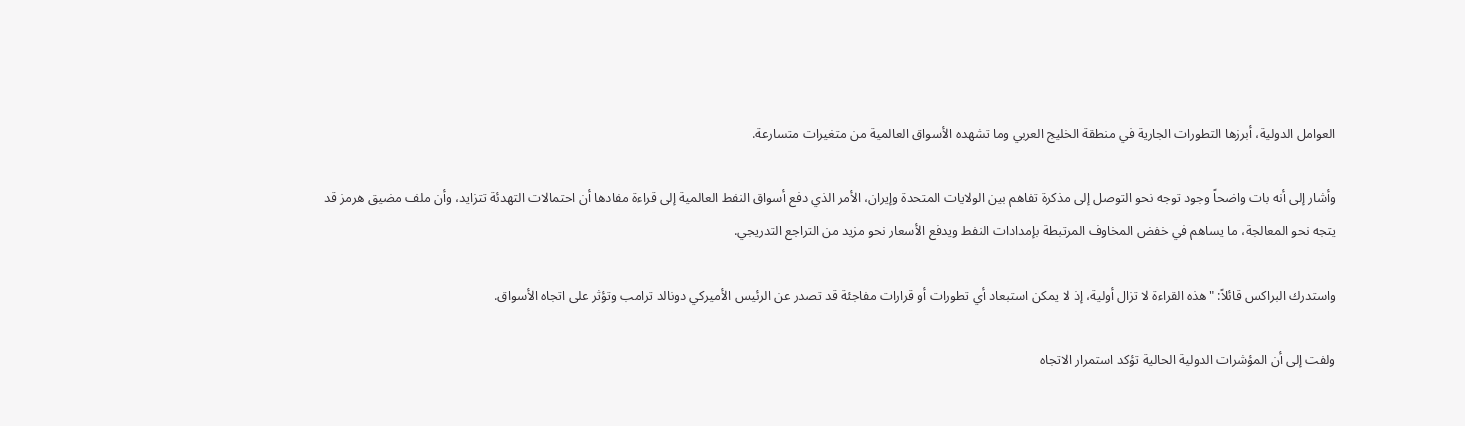العوامل الدولية، أبرزها التطورات الجارية في منطقة الخليج العربي وما تشهده الأسواق العالمية من متغيرات متسارعة.

وأشار إلى أنه بات واضحاً وجود توجه نحو التوصل إلى مذكرة تفاهم بين الولايات المتحدة وإيران، الأمر الذي دفع أسواق النفط العالمية إلى قراءة مفادها أن احتمالات التهدئة تتزايد، وأن ملف مضيق هرمز قد يتجه نحو المعالجة، ما يساهم في خفض المخاوف المرتبطة بإمدادات النفط ويدفع الأسعار نحو مزيد من التراجع التدريجي.

واستدرك البراكس قائلاً: "هذه القراءة لا تزال أولية، إذ لا يمكن استبعاد أي تطورات أو قرارات مفاجئة قد تصدر عن الرئيس الأميركي دونالد ترامب وتؤثر على اتجاه الأسواق.

ولفت إلى أن المؤشرات الدولية الحالية تؤكد استمرار الاتجاه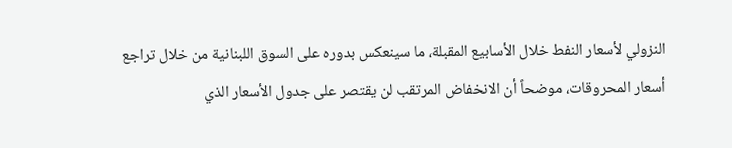النزولي لأسعار النفط خلال الأسابيع المقبلة، ما سينعكس بدوره على السوق اللبنانية من خلال تراجع أسعار المحروقات، موضحاً أن الانخفاض المرتقب لن يقتصر على جدول الأسعار الذي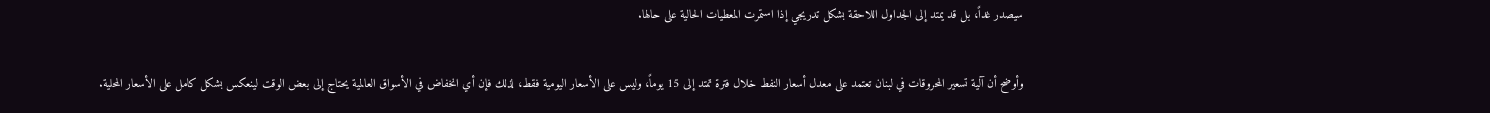سيصدر غداً، بل قد يمتد إلى الجداول اللاحقة بشكل تدريجي إذا استمرت المعطيات الحالية على حالها.

وأوضح أن آلية تسعير المحروقات في لبنان تعتمد على معدل أسعار النفط خلال فترة تمتد إلى 15 يوماً، وليس على الأسعار اليومية فقط، لذلك فإن أي انخفاض في الأسواق العالمية يحتاج إلى بعض الوقت لينعكس بشكل كامل على الأسعار المحلية.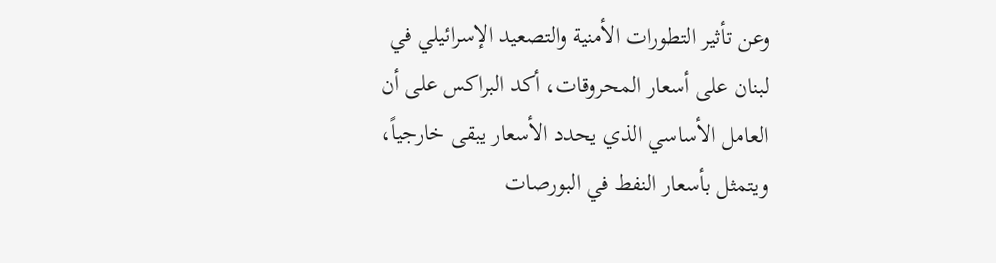وعن تأثير التطورات الأمنية والتصعيد الإسرائيلي في لبنان على أسعار المحروقات، أكد البراكس على أن العامل الأساسي الذي يحدد الأسعار يبقى خارجياً، ويتمثل بأسعار النفط في البورصات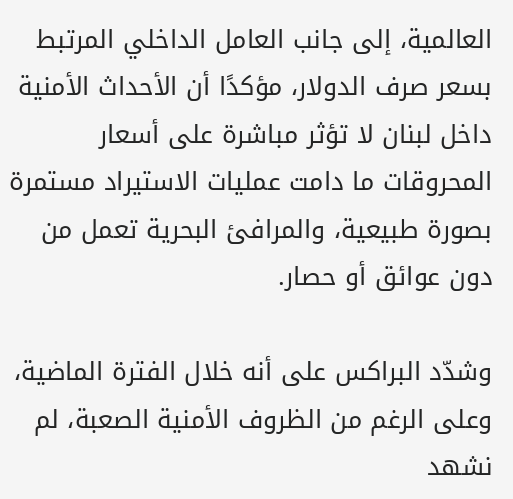العالمية، إلى جانب العامل الداخلي المرتبط بسعر صرف الدولار، مؤكدًا أن الأحداث الأمنية داخل لبنان لا تؤثر مباشرة على أسعار المحروقات ما دامت عمليات الاستيراد مستمرة بصورة طبيعية، والمرافئ البحرية تعمل من دون عوائق أو حصار.

وشدّد البراكس على أنه خلال الفترة الماضية، وعلى الرغم من الظروف الأمنية الصعبة، لم نشهد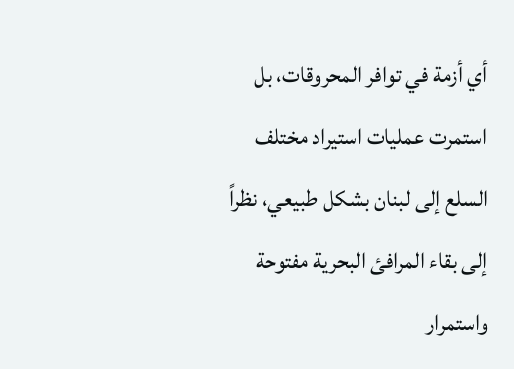أي أزمة في توافر المحروقات، بل استمرت عمليات استيراد مختلف السلع إلى لبنان بشكل طبيعي، نظراً إلى بقاء المرافئ البحرية مفتوحة واستمرار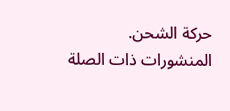حركة الشحن.
المنشورات ذات الصلة